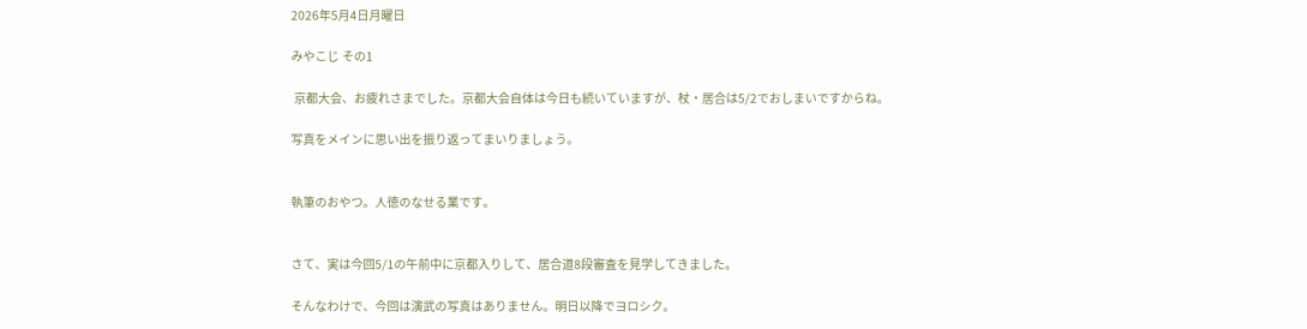2026年5月4日月曜日

みやこじ その1

 京都大会、お疲れさまでした。京都大会自体は今日も続いていますが、杖・居合は5/2でおしまいですからね。

写真をメインに思い出を振り返ってまいりましょう。


執筆のおやつ。人徳のなせる業です。


さて、実は今回5/1の午前中に京都入りして、居合道8段審査を見学してきました。

そんなわけで、今回は演武の写真はありません。明日以降でヨロシク。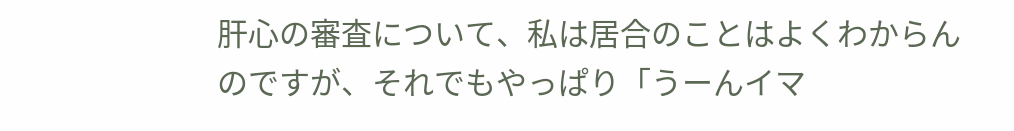肝心の審査について、私は居合のことはよくわからんのですが、それでもやっぱり「うーんイマ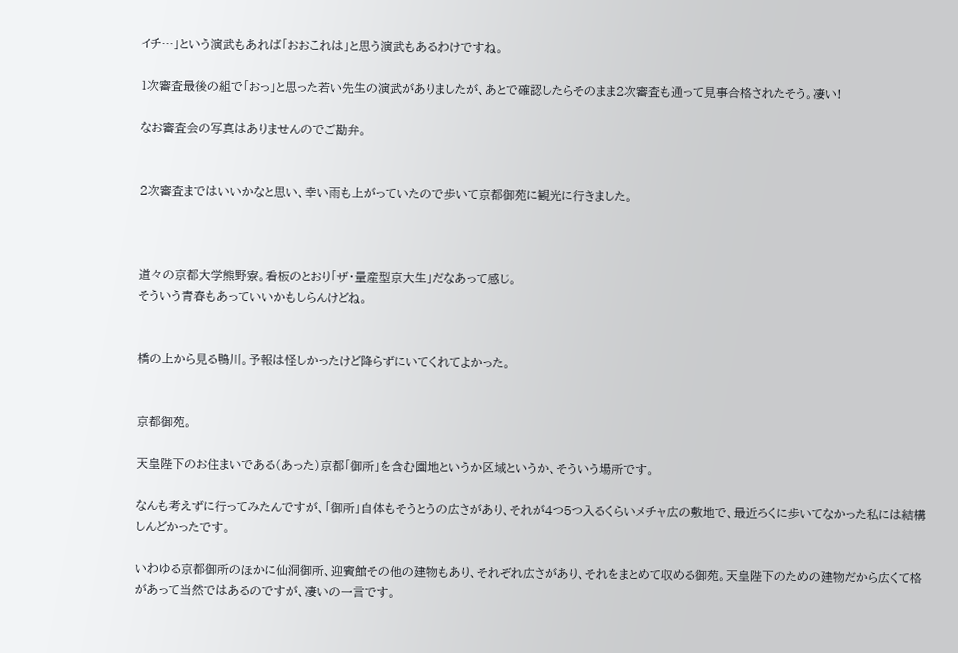イチ…」という演武もあれば「おおこれは」と思う演武もあるわけですね。

1次審査最後の組で「おっ」と思った若い先生の演武がありましたが、あとで確認したらそのまま2次審査も通って見事合格されたそう。凄い!

なお審査会の写真はありませんのでご勘弁。


2次審査まではいいかなと思い、幸い雨も上がっていたので歩いて京都御苑に観光に行きました。



道々の京都大学熊野寮。看板のとおり「ザ・量産型京大生」だなあって感じ。
そういう青春もあっていいかもしらんけどね。


橋の上から見る鴨川。予報は怪しかったけど降らずにいてくれてよかった。


京都御苑。

天皇陛下のお住まいである(あった)京都「御所」を含む園地というか区域というか、そういう場所です。

なんも考えずに行ってみたんですが、「御所」自体もそうとうの広さがあり、それが4つ5つ入るくらいメチャ広の敷地で、最近ろくに歩いてなかった私には結構しんどかったです。

いわゆる京都御所のほかに仙洞御所、迎賓館その他の建物もあり、それぞれ広さがあり、それをまとめて収める御苑。天皇陛下のための建物だから広くて格があって当然ではあるのですが、凄いの一言です。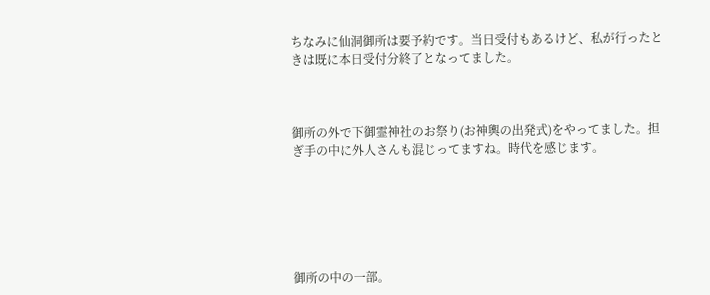ちなみに仙洞御所は要予約です。当日受付もあるけど、私が行ったときは既に本日受付分終了となってました。



御所の外で下御霊神社のお祭り(お神輿の出発式)をやってました。担ぎ手の中に外人さんも混じってますね。時代を感じます。






御所の中の一部。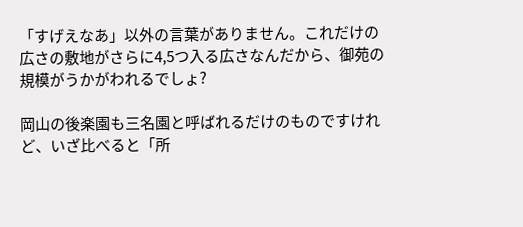「すげえなあ」以外の言葉がありません。これだけの広さの敷地がさらに4,5つ入る広さなんだから、御苑の規模がうかがわれるでしょ?

岡山の後楽園も三名園と呼ばれるだけのものですけれど、いざ比べると「所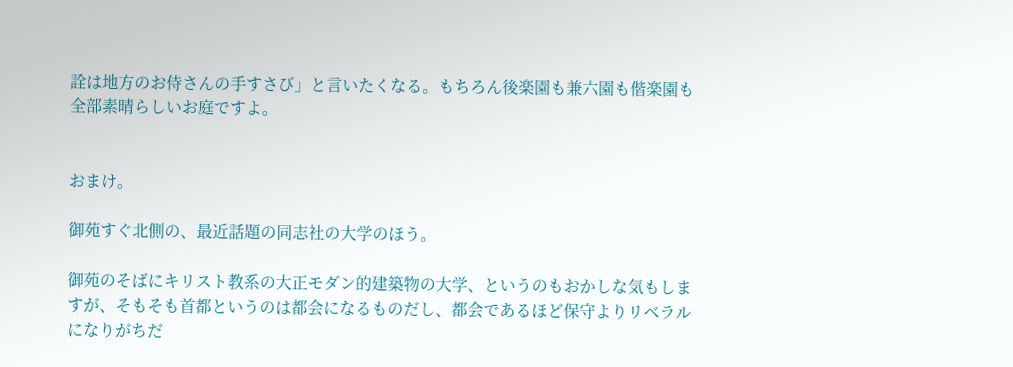詮は地方のお侍さんの手すさび」と言いたくなる。もちろん後楽園も兼六園も偕楽園も全部素晴らしいお庭ですよ。


おまけ。

御苑すぐ北側の、最近話題の同志社の大学のほう。

御苑のそばにキリスト教系の大正モダン的建築物の大学、というのもおかしな気もしますが、そもそも首都というのは都会になるものだし、都会であるほど保守よりリベラルになりがちだ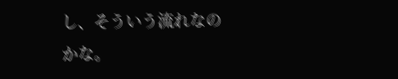し、そういう流れなのかな。